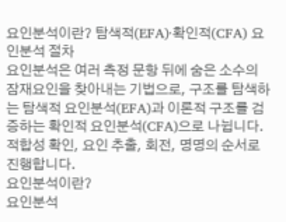요인분석이란? 탐색적(EFA)·확인적(CFA) 요인분석 절차
요인분석은 여러 측정 문항 뒤에 숨은 소수의 잠재요인을 찾아내는 기법으로, 구조를 탐색하는 탐색적 요인분석(EFA)과 이론적 구조를 검증하는 확인적 요인분석(CFA)으로 나뉩니다. 적합성 확인, 요인 추출, 회전, 명명의 순서로 진행합니다.
요인분석이란?
요인분석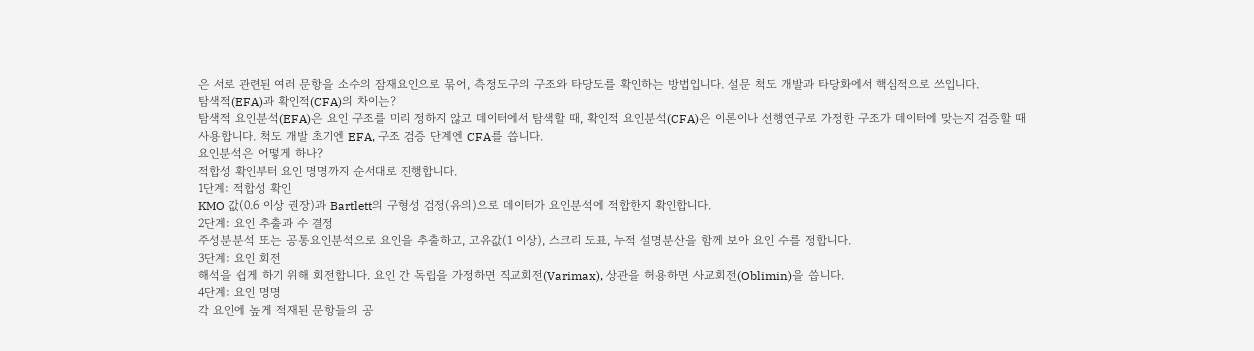은 서로 관련된 여러 문항을 소수의 잠재요인으로 묶어, 측정도구의 구조와 타당도를 확인하는 방법입니다. 설문 척도 개발과 타당화에서 핵심적으로 쓰입니다.
탐색적(EFA)과 확인적(CFA)의 차이는?
탐색적 요인분석(EFA)은 요인 구조를 미리 정하지 않고 데이터에서 탐색할 때, 확인적 요인분석(CFA)은 이론이나 선행연구로 가정한 구조가 데이터에 맞는지 검증할 때 사용합니다. 척도 개발 초기엔 EFA, 구조 검증 단계엔 CFA를 씁니다.
요인분석은 어떻게 하나?
적합성 확인부터 요인 명명까지 순서대로 진행합니다.
1단계: 적합성 확인
KMO 값(0.6 이상 권장)과 Bartlett의 구형성 검정(유의)으로 데이터가 요인분석에 적합한지 확인합니다.
2단계: 요인 추출과 수 결정
주성분분석 또는 공통요인분석으로 요인을 추출하고, 고유값(1 이상), 스크리 도표, 누적 설명분산을 함께 보아 요인 수를 정합니다.
3단계: 요인 회전
해석을 쉽게 하기 위해 회전합니다. 요인 간 독립을 가정하면 직교회전(Varimax), 상관을 허용하면 사교회전(Oblimin)을 씁니다.
4단계: 요인 명명
각 요인에 높게 적재된 문항들의 공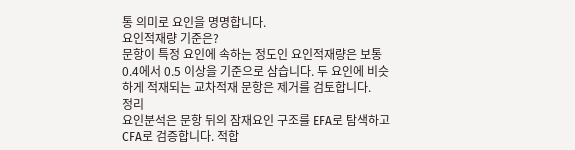통 의미로 요인을 명명합니다.
요인적재량 기준은?
문항이 특정 요인에 속하는 정도인 요인적재량은 보통 0.4에서 0.5 이상을 기준으로 삼습니다. 두 요인에 비슷하게 적재되는 교차적재 문항은 제거를 검토합니다.
정리
요인분석은 문항 뒤의 잠재요인 구조를 EFA로 탐색하고 CFA로 검증합니다. 적합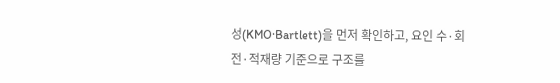성(KMO·Bartlett)을 먼저 확인하고, 요인 수·회전·적재량 기준으로 구조를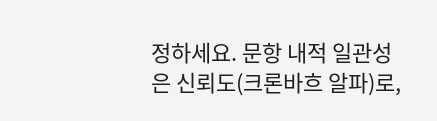정하세요. 문항 내적 일관성은 신뢰도(크론바흐 알파)로,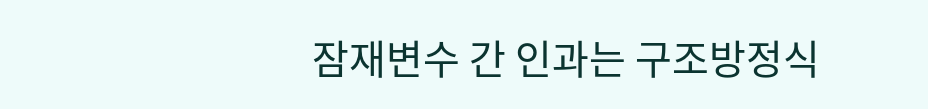잠재변수 간 인과는 구조방정식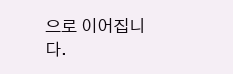으로 이어집니다.